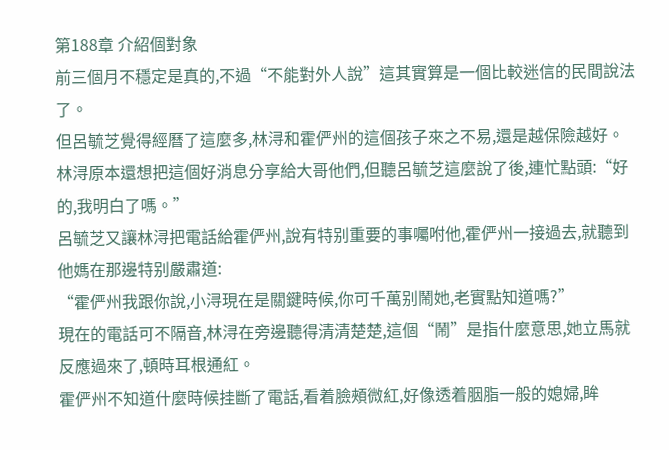第188章 介紹個對象
前三個月不穩定是真的,不過“不能對外人說”這其實算是一個比較迷信的民間說法了。
但呂毓芝覺得經曆了這麼多,林浔和霍俨州的這個孩子來之不易,還是越保險越好。
林浔原本還想把這個好消息分享給大哥他們,但聽呂毓芝這麼說了後,連忙點頭:“好的,我明白了嗎。”
呂毓芝又讓林浔把電話給霍俨州,說有特别重要的事囑咐他,霍俨州一接過去,就聽到他媽在那邊特别嚴肅道:
“霍俨州我跟你說,小浔現在是關鍵時候,你可千萬别鬧她,老實點知道嗎?”
現在的電話可不隔音,林浔在旁邊聽得清清楚楚,這個“鬧”是指什麼意思,她立馬就反應過來了,頓時耳根通紅。
霍俨州不知道什麼時候挂斷了電話,看着臉頰微紅,好像透着胭脂一般的媳婦,眸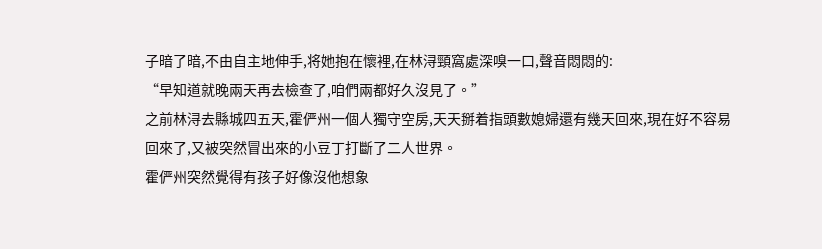子暗了暗,不由自主地伸手,将她抱在懷裡,在林浔頸窩處深嗅一口,聲音悶悶的:
“早知道就晚兩天再去檢查了,咱們兩都好久沒見了。”
之前林浔去縣城四五天,霍俨州一個人獨守空房,天天掰着指頭數媳婦還有幾天回來,現在好不容易回來了,又被突然冒出來的小豆丁打斷了二人世界。
霍俨州突然覺得有孩子好像沒他想象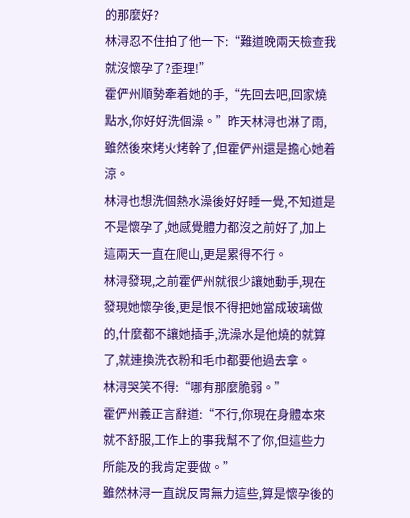的那麼好?
林浔忍不住拍了他一下:“難道晚兩天檢查我就沒懷孕了?歪理!”
霍俨州順勢牽着她的手,“先回去吧,回家燒點水,你好好洗個澡。”昨天林浔也淋了雨,雖然後來烤火烤幹了,但霍俨州還是擔心她着涼。
林浔也想洗個熱水澡後好好睡一覺,不知道是不是懷孕了,她感覺體力都沒之前好了,加上這兩天一直在爬山,更是累得不行。
林浔發現,之前霍俨州就很少讓她動手,現在發現她懷孕後,更是恨不得把她當成玻璃做的,什麼都不讓她插手,洗澡水是他燒的就算了,就連換洗衣粉和毛巾都要他過去拿。
林浔哭笑不得:“哪有那麼脆弱。”
霍俨州義正言辭道:“不行,你現在身體本來就不舒服,工作上的事我幫不了你,但這些力所能及的我肯定要做。”
雖然林浔一直說反胃無力這些,算是懷孕後的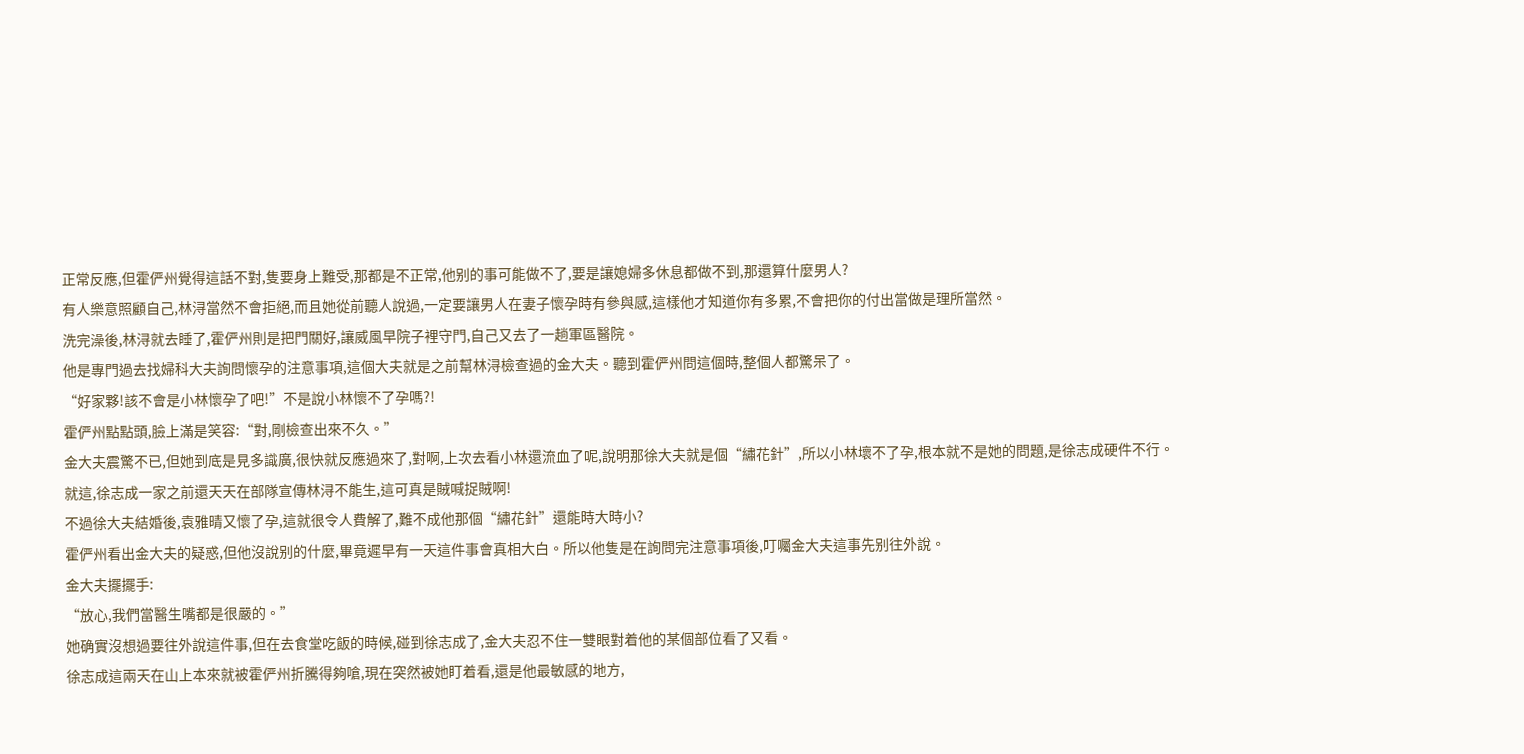正常反應,但霍俨州覺得這話不對,隻要身上難受,那都是不正常,他别的事可能做不了,要是讓媳婦多休息都做不到,那還算什麼男人?
有人樂意照顧自己,林浔當然不會拒絕,而且她從前聽人說過,一定要讓男人在妻子懷孕時有參與感,這樣他才知道你有多累,不會把你的付出當做是理所當然。
洗完澡後,林浔就去睡了,霍俨州則是把門關好,讓威風早院子裡守門,自己又去了一趟軍區醫院。
他是專門過去找婦科大夫詢問懷孕的注意事項,這個大夫就是之前幫林浔檢查過的金大夫。聽到霍俨州問這個時,整個人都驚呆了。
“好家夥!該不會是小林懷孕了吧!”不是說小林懷不了孕嗎?!
霍俨州點點頭,臉上滿是笑容:“對,剛檢查出來不久。”
金大夫震驚不已,但她到底是見多識廣,很快就反應過來了,對啊,上次去看小林還流血了呢,說明那徐大夫就是個“繡花針”,所以小林壞不了孕,根本就不是她的問題,是徐志成硬件不行。
就這,徐志成一家之前還天天在部隊宣傳林浔不能生,這可真是賊喊捉賊啊!
不過徐大夫結婚後,袁雅晴又懷了孕,這就很令人費解了,難不成他那個“繡花針”還能時大時小?
霍俨州看出金大夫的疑惑,但他沒說别的什麼,畢竟遲早有一天這件事會真相大白。所以他隻是在詢問完注意事項後,叮囑金大夫這事先别往外說。
金大夫擺擺手:
“放心,我們當醫生嘴都是很嚴的。”
她确實沒想過要往外說這件事,但在去食堂吃飯的時候,碰到徐志成了,金大夫忍不住一雙眼對着他的某個部位看了又看。
徐志成這兩天在山上本來就被霍俨州折騰得夠嗆,現在突然被她盯着看,還是他最敏感的地方,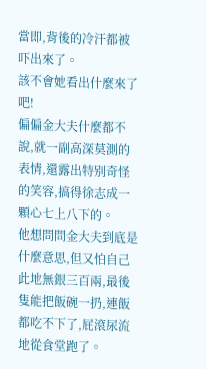當即,背後的冷汗都被吓出來了。
該不會她看出什麼來了吧!
偏偏金大夫什麼都不說,就一副高深莫測的表情,還露出特别奇怪的笑容,搞得徐志成一顆心七上八下的。
他想問問金大夫到底是什麼意思,但又怕自己此地無銀三百兩,最後隻能把飯碗一扔,連飯都吃不下了,屁滾尿流地從食堂跑了。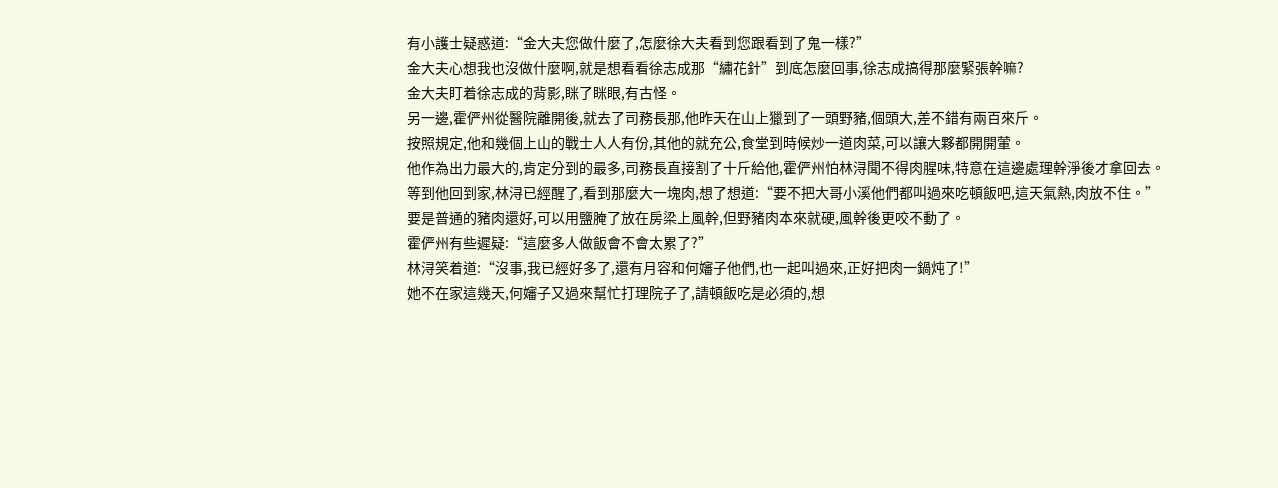有小護士疑惑道:“金大夫您做什麼了,怎麼徐大夫看到您跟看到了鬼一樣?”
金大夫心想我也沒做什麼啊,就是想看看徐志成那“繡花針”到底怎麼回事,徐志成搞得那麼緊張幹嘛?
金大夫盯着徐志成的背影,眯了眯眼,有古怪。
另一邊,霍俨州從醫院離開後,就去了司務長那,他昨天在山上獵到了一頭野豬,個頭大,差不錯有兩百來斤。
按照規定,他和幾個上山的戰士人人有份,其他的就充公,食堂到時候炒一道肉菜,可以讓大夥都開開葷。
他作為出力最大的,肯定分到的最多,司務長直接割了十斤給他,霍俨州怕林浔聞不得肉腥味,特意在這邊處理幹淨後才拿回去。
等到他回到家,林浔已經醒了,看到那麼大一塊肉,想了想道:“要不把大哥小溪他們都叫過來吃頓飯吧,這天氣熱,肉放不住。”
要是普通的豬肉還好,可以用鹽腌了放在房梁上風幹,但野豬肉本來就硬,風幹後更咬不動了。
霍俨州有些遲疑:“這麼多人做飯會不會太累了?”
林浔笑着道:“沒事,我已經好多了,還有月容和何嬸子他們,也一起叫過來,正好把肉一鍋炖了!”
她不在家這幾天,何嬸子又過來幫忙打理院子了,請頓飯吃是必須的,想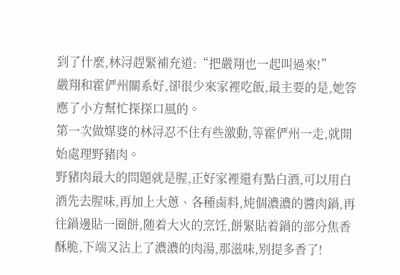到了什麼,林浔趕緊補充道:“把嚴翔也一起叫過來!”
嚴翔和霍俨州關系好,卻很少來家裡吃飯,最主要的是,她答應了小方幫忙探探口風的。
第一次做媒婆的林浔忍不住有些激動,等霍俨州一走,就開始處理野豬肉。
野豬肉最大的問題就是腥,正好家裡還有點白酒,可以用白酒先去腥味,再加上大蔥、各種鹵料,炖個濃濃的醬肉鍋,再往鍋邊貼一圈餅,随着大火的烹饪,餅緊貼着鍋的部分焦香酥脆,下端又沾上了濃濃的肉湯,那滋味,别提多香了!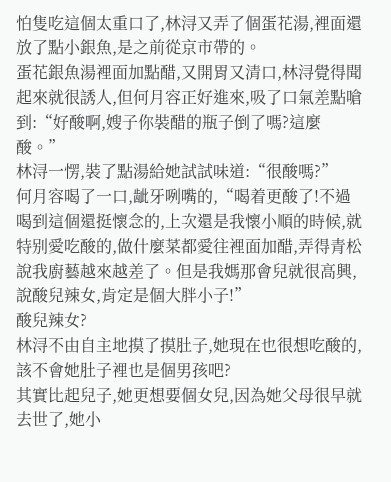怕隻吃這個太重口了,林浔又弄了個蛋花湯,裡面還放了點小銀魚,是之前從京市帶的。
蛋花銀魚湯裡面加點醋,又開胃又清口,林浔覺得聞起來就很誘人,但何月容正好進來,吸了口氣差點嗆到:“好酸啊,嫂子你裝醋的瓶子倒了嗎?這麼酸。”
林浔一愣,裝了點湯給她試試味道:“很酸嗎?”
何月容喝了一口,龇牙咧嘴的,“喝着更酸了!不過喝到這個還挺懷念的,上次還是我懷小順的時候,就特别愛吃酸的,做什麼菜都愛往裡面加醋,弄得青松說我廚藝越來越差了。但是我媽那會兒就很高興,說酸兒辣女,肯定是個大胖小子!”
酸兒辣女?
林浔不由自主地摸了摸肚子,她現在也很想吃酸的,該不會她肚子裡也是個男孩吧?
其實比起兒子,她更想要個女兒,因為她父母很早就去世了,她小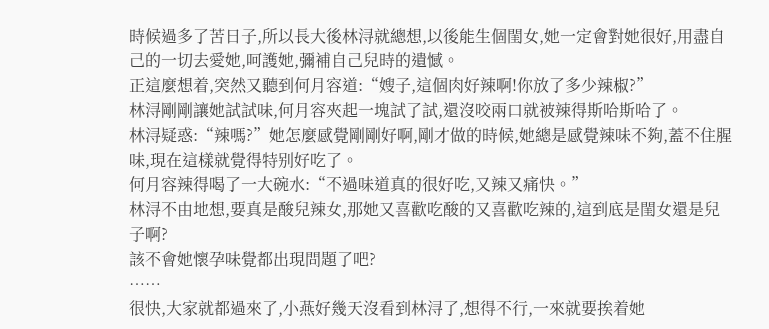時候過多了苦日子,所以長大後林浔就總想,以後能生個閨女,她一定會對她很好,用盡自己的一切去愛她,呵護她,彌補自己兒時的遺憾。
正這麼想着,突然又聽到何月容道:“嫂子,這個肉好辣啊!你放了多少辣椒?”
林浔剛剛讓她試試味,何月容夾起一塊試了試,還沒咬兩口就被辣得斯哈斯哈了。
林浔疑惑:“辣嗎?”她怎麼感覺剛剛好啊,剛才做的時候,她總是感覺辣味不夠,蓋不住腥味,現在這樣就覺得特别好吃了。
何月容辣得喝了一大碗水:“不過味道真的很好吃,又辣又痛快。”
林浔不由地想,要真是酸兒辣女,那她又喜歡吃酸的又喜歡吃辣的,這到底是閨女還是兒子啊?
該不會她懷孕味覺都出現問題了吧?
……
很快,大家就都過來了,小燕好幾天沒看到林浔了,想得不行,一來就要挨着她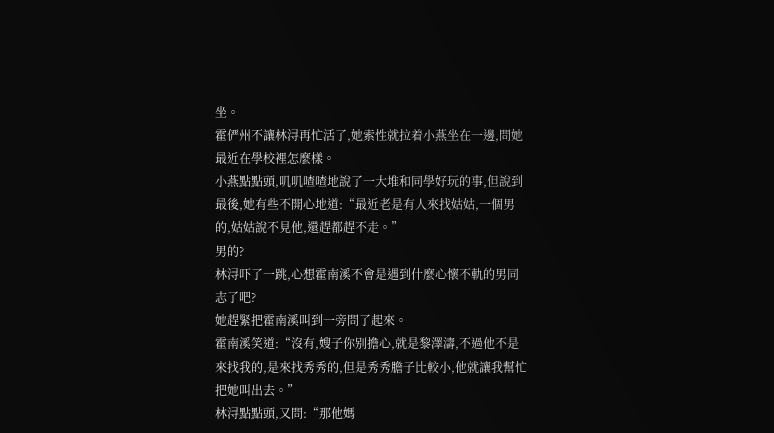坐。
霍俨州不讓林浔再忙活了,她索性就拉着小燕坐在一邊,問她最近在學校裡怎麼樣。
小燕點點頭,叽叽喳喳地說了一大堆和同學好玩的事,但說到最後,她有些不開心地道:“最近老是有人來找姑姑,一個男的,姑姑說不見他,還趕都趕不走。”
男的?
林浔吓了一跳,心想霍南溪不會是遇到什麼心懷不軌的男同志了吧?
她趕緊把霍南溪叫到一旁問了起來。
霍南溪笑道:“沒有,嫂子你别擔心,就是黎澤濤,不過他不是來找我的,是來找秀秀的,但是秀秀膽子比較小,他就讓我幫忙把她叫出去。”
林浔點點頭,又問:“那他媽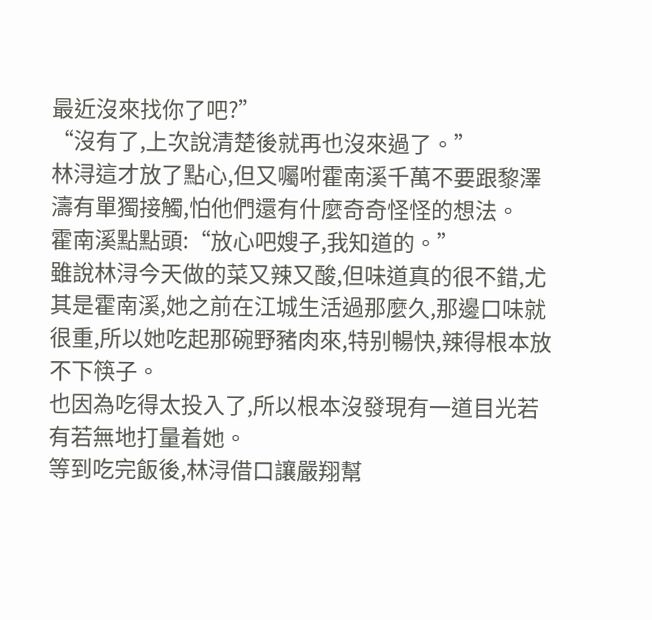最近沒來找你了吧?”
“沒有了,上次說清楚後就再也沒來過了。”
林浔這才放了點心,但又囑咐霍南溪千萬不要跟黎澤濤有單獨接觸,怕他們還有什麼奇奇怪怪的想法。
霍南溪點點頭:“放心吧嫂子,我知道的。”
雖說林浔今天做的菜又辣又酸,但味道真的很不錯,尤其是霍南溪,她之前在江城生活過那麼久,那邊口味就很重,所以她吃起那碗野豬肉來,特别暢快,辣得根本放不下筷子。
也因為吃得太投入了,所以根本沒發現有一道目光若有若無地打量着她。
等到吃完飯後,林浔借口讓嚴翔幫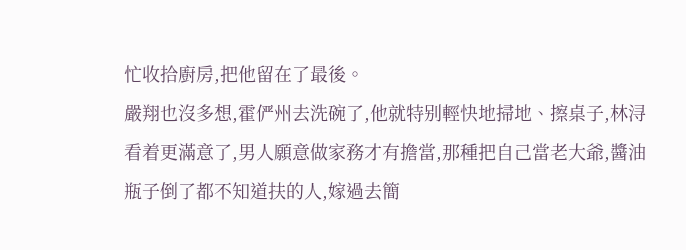忙收拾廚房,把他留在了最後。
嚴翔也沒多想,霍俨州去洗碗了,他就特别輕快地掃地、擦桌子,林浔看着更滿意了,男人願意做家務才有擔當,那種把自己當老大爺,醬油瓶子倒了都不知道扶的人,嫁過去簡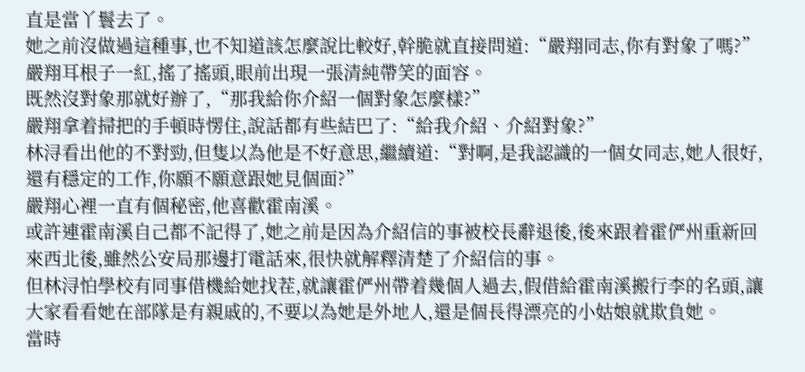直是當丫鬟去了。
她之前沒做過這種事,也不知道該怎麼說比較好,幹脆就直接問道:“嚴翔同志,你有對象了嗎?”
嚴翔耳根子一紅,搖了搖頭,眼前出現一張清純帶笑的面容。
既然沒對象那就好辦了,“那我給你介紹一個對象怎麼樣?”
嚴翔拿着掃把的手頓時愣住,說話都有些結巴了:“給我介紹、介紹對象?”
林浔看出他的不對勁,但隻以為他是不好意思,繼續道:“對啊,是我認識的一個女同志,她人很好,還有穩定的工作,你願不願意跟她見個面?”
嚴翔心裡一直有個秘密,他喜歡霍南溪。
或許連霍南溪自己都不記得了,她之前是因為介紹信的事被校長辭退後,後來跟着霍俨州重新回來西北後,雖然公安局那邊打電話來,很快就解釋清楚了介紹信的事。
但林浔怕學校有同事借機給她找茬,就讓霍俨州帶着幾個人過去,假借給霍南溪搬行李的名頭,讓大家看看她在部隊是有親戚的,不要以為她是外地人,還是個長得漂亮的小姑娘就欺負她。
當時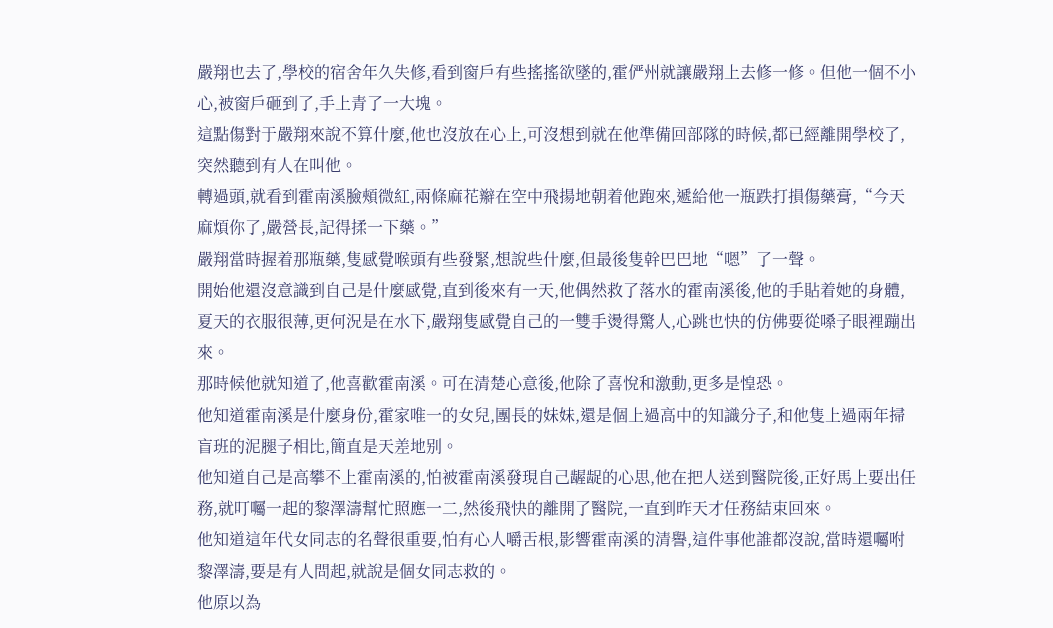嚴翔也去了,學校的宿舍年久失修,看到窗戶有些搖搖欲墜的,霍俨州就讓嚴翔上去修一修。但他一個不小心,被窗戶砸到了,手上青了一大塊。
這點傷對于嚴翔來說不算什麼,他也沒放在心上,可沒想到就在他準備回部隊的時候,都已經離開學校了,突然聽到有人在叫他。
轉過頭,就看到霍南溪臉頰微紅,兩條麻花辮在空中飛揚地朝着他跑來,遞給他一瓶跌打損傷藥膏,“今天麻煩你了,嚴營長,記得揉一下藥。”
嚴翔當時握着那瓶藥,隻感覺喉頭有些發緊,想說些什麼,但最後隻幹巴巴地“嗯”了一聲。
開始他還沒意識到自己是什麼感覺,直到後來有一天,他偶然救了落水的霍南溪後,他的手貼着她的身體,夏天的衣服很薄,更何況是在水下,嚴翔隻感覺自己的一雙手燙得驚人,心跳也快的仿佛要從嗓子眼裡蹦出來。
那時候他就知道了,他喜歡霍南溪。可在清楚心意後,他除了喜悅和激動,更多是惶恐。
他知道霍南溪是什麼身份,霍家唯一的女兒,團長的妹妹,還是個上過高中的知識分子,和他隻上過兩年掃盲班的泥腿子相比,簡直是天差地别。
他知道自己是高攀不上霍南溪的,怕被霍南溪發現自己龌龊的心思,他在把人送到醫院後,正好馬上要出任務,就叮囑一起的黎澤濤幫忙照應一二,然後飛快的離開了醫院,一直到昨天才任務結束回來。
他知道這年代女同志的名聲很重要,怕有心人嚼舌根,影響霍南溪的清譽,這件事他誰都沒說,當時還囑咐黎澤濤,要是有人問起,就說是個女同志救的。
他原以為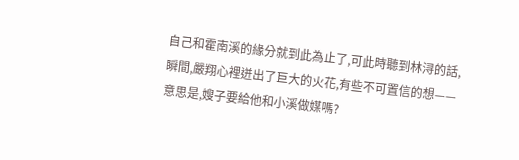自己和霍南溪的緣分就到此為止了,可此時聽到林浔的話,瞬間,嚴翔心裡迸出了巨大的火花,有些不可置信的想——意思是,嫂子要給他和小溪做媒嗎?